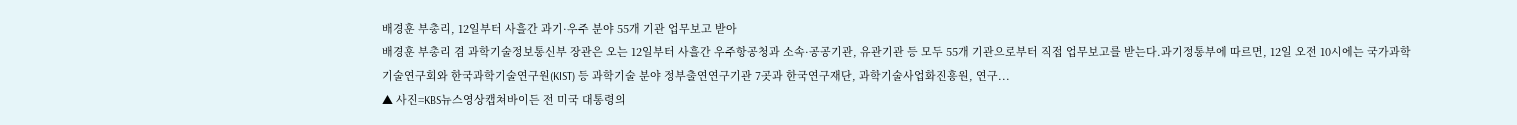배경훈 부총리, 12일부터 사흘간 과기·우주 분야 55개 기관 업무보고 받아
배경훈 부총리 겸 과학기술정보통신부 장관은 오는 12일부터 사흘간 우주항공청과 소속·공공기관, 유관기관 등 모두 55개 기관으로부터 직접 업무보고를 받는다.과기정통부에 따르면, 12일 오전 10시에는 국가과학기술연구회와 한국과학기술연구원(KIST) 등 과학기술 분야 정부출연연구기관 7곳과 한국연구재단, 과학기술사업화진흥원, 연구...
▲ 사진=KBS뉴스영상캡쳐바이든 전 미국 대통령의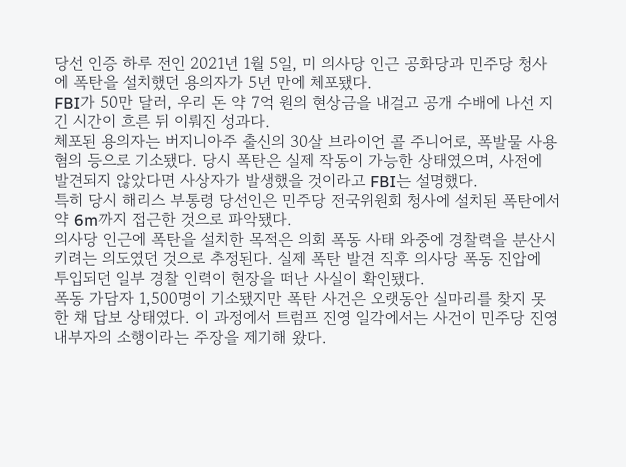당선 인증 하루 전인 2021년 1월 5일, 미 의사당 인근 공화당과 민주당 청사에 폭탄을 설치했던 용의자가 5년 만에 체포됐다.
FBI가 50만 달러, 우리 돈 약 7억 원의 현상금을 내걸고 공개 수배에 나선 지 긴 시간이 흐른 뒤 이뤄진 성과다.
체포된 용의자는 버지니아주 출신의 30살 브라이언 콜 주니어로, 폭발물 사용 혐의 등으로 기소됐다. 당시 폭탄은 실제 작동이 가능한 상태였으며, 사전에 발견되지 않았다면 사상자가 발생했을 것이라고 FBI는 설명했다.
특히 당시 해리스 부통령 당선인은 민주당 전국위원회 청사에 설치된 폭탄에서 약 6m까지 접근한 것으로 파악됐다.
의사당 인근에 폭탄을 설치한 목적은 의회 폭동 사태 와중에 경찰력을 분산시키려는 의도였던 것으로 추정된다. 실제 폭탄 발견 직후 의사당 폭동 진압에 투입되던 일부 경찰 인력이 현장을 떠난 사실이 확인됐다.
폭동 가담자 1,500명이 기소됐지만 폭탄 사건은 오랫동안 실마리를 찾지 못한 채 답보 상태였다. 이 과정에서 트럼프 진영 일각에서는 사건이 민주당 진영 내부자의 소행이라는 주장을 제기해 왔다.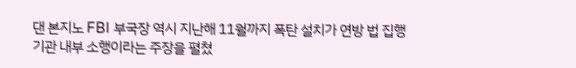댄 본지노 FBI 부국장 역시 지난해 11월까지 폭탄 설치가 연방 법 집행기관 내부 소행이라는 주장을 펼쳤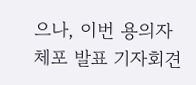으나, 이번 용의자 체포 발표 기자회견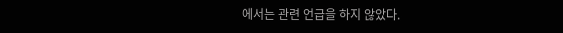에서는 관련 언급을 하지 않았다.